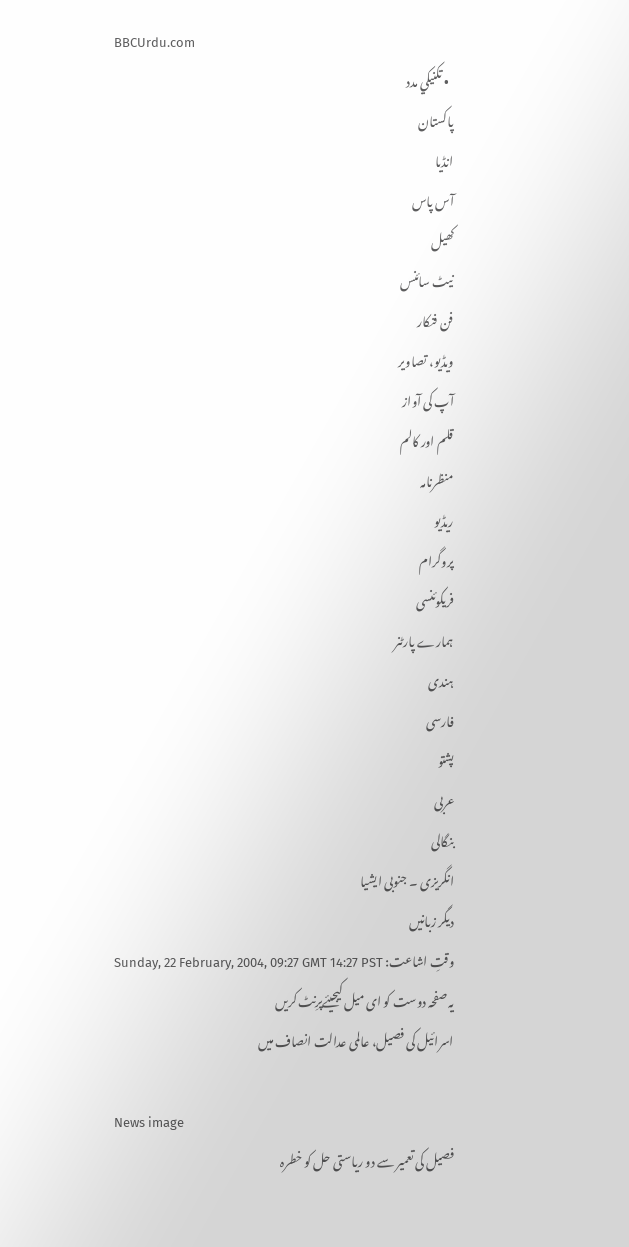BBCUrdu.com
  • تکنيکي مدد
پاکستان
انڈیا
آس پاس
کھیل
نیٹ سائنس
فن فنکار
ویڈیو، تصاویر
آپ کی آواز
قلم اور کالم
منظرنامہ
ریڈیو
پروگرام
فریکوئنسی
ہمارے پارٹنر
ہندی
فارسی
پشتو
عربی
بنگالی
انگریزی ۔ جنوبی ایشیا
دیگر زبانیں
وقتِ اشاعت: Sunday, 22 February, 2004, 09:27 GMT 14:27 PST
یہ صفحہ دوست کو ای میل کیجیئےپرِنٹ کریں
اسرائیل کی فصیل، عالمی عدالت انصاف میں

News image
فصیل کی تعمیر سے دو ریاستی حل کو خطرہ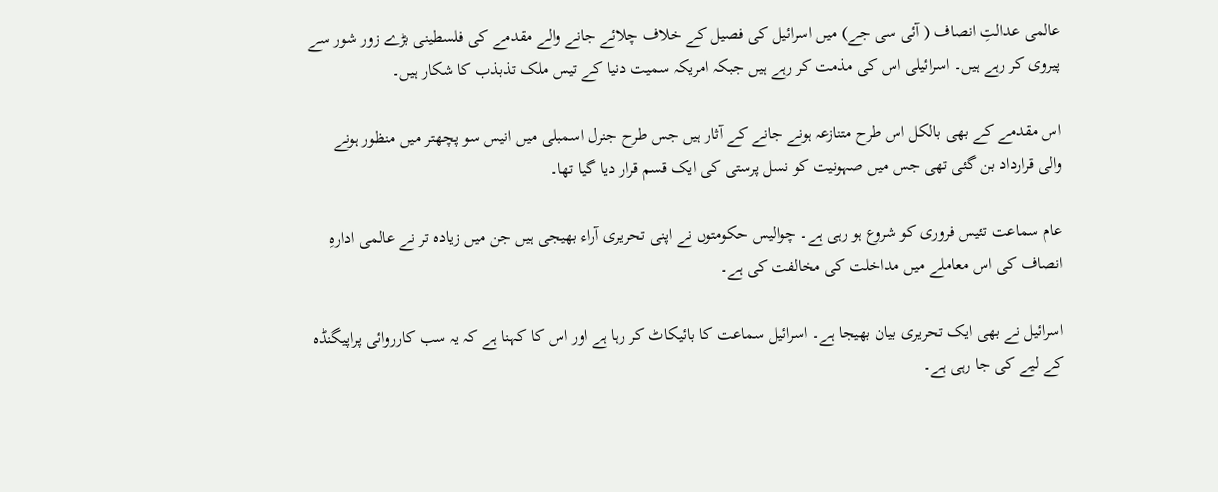عالمی عدالتِ انصاف ( آئی سی جے) میں اسرائیل کی فصیل کے خلاف چلائے جانے والے مقدمے کی فلسطینی بڑے زور شور سے پیروی کر رہے ہیں۔ اسرائیلی اس کی مذمت کر رہے ہیں جبکہ امریکہ سمیت دنیا کے تیس ملک تذبذب کا شکار ہیں۔

اس مقدمے کے بھی بالکل اس طرح متنازعہ ہونے جانے کے آثار ہیں جس طرح جنرل اسمبلی میں انیس سو پچھتر میں منظور ہونے والی قرارداد بن گئی تھی جس میں صہونیت کو نسل پرستی کی ایک قسم قرار دیا گیا تھا۔

عام سماعت تئیس فروری کو شروع ہو رہی ہے۔ چوالیس حکومتوں نے اپنی تحریری آراء بھیجی ہیں جن میں زیادہ تر نے عالمی ادارہِ انصاف کی اس معاملے میں مداخلت کی مخالفت کی ہے۔

اسرائیل نے بھی ایک تحریری بیان بھیجا ہے۔ اسرائیل سماعت کا بائیکاٹ کر رہا ہے اور اس کا کہنا ہے کہ یہ سب کارروائی پراپیگنڈہ کے لیے کی جا رہی ہے۔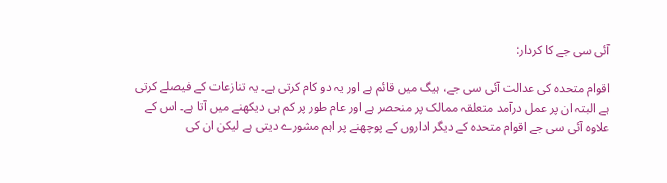آئی سی جے کا کردار:

اقوام متحدہ کی عدالت آئی سی جے، ہیگ میں قائم ہے اور یہ دو کام کرتی ہے۔ یہ تنازعات کے فیصلے کرتی ہے البتہ ان پر عمل درآمد متعلقہ ممالک پر منحصر ہے اور عام طور پر کم ہی دیکھنے میں آتا ہے۔ اس کے علاوہ آئی سی جے اقوام متحدہ کے دیگر اداروں کے پوچھنے پر اہم مشورے دیتی ہے لیکن ان کی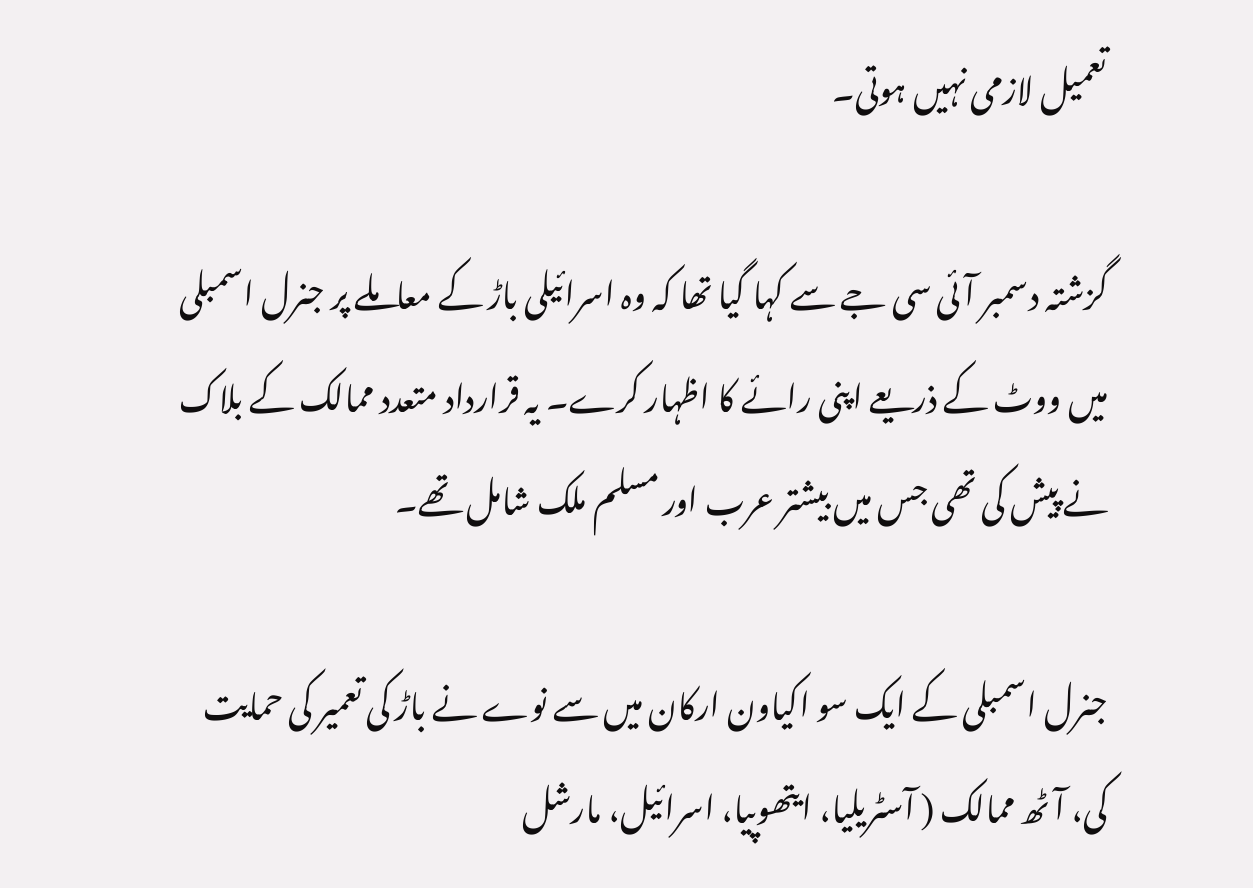تعمیل لازمی نہیں ہوتی۔

گزشتہ دسمبر آئی سی جے سے کہا گیا تھا کہ وہ اسرائیلی باڑ کے معاملے پر جنرل اسمبلی میں ووٹ کے ذریعے اپنی رائے کا اظہار کرے۔ یہ قرارداد متعدد ممالک کے بلاک نے پیش کی تھی جس میں بیشتر عرب اور مسلم ملک شامل تھے۔

جنرل اسمبلی کے ایک سو اکیاون ارکان میں سے نوے نے باڑ کی تعمیر کی حمایت کی، آٹھ ممالک ( آسٹریلیا، ایتھوپیا، اسرائیل، مارشل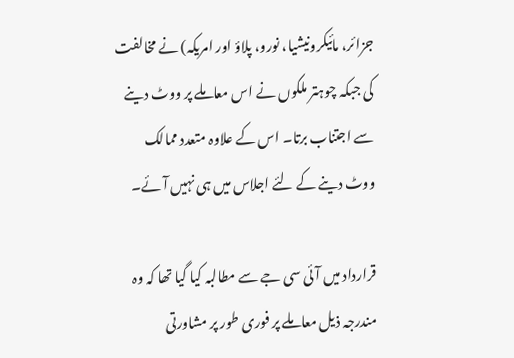جزائر، مائیکرونیشیا، نورو، پلاؤ اور امریکہ) نے مخالفت کی جبکہ چوہتر ملکوں نے اس معاملے پر ووٹ دینے سے اجتناب برتا۔ اس کے علاوہ متعدد ممالک ووٹ دینے کے لئے اجلاس میں ہی نہیں آئے۔

قرارداد میں آئی سی جے سے مطالبہ کیا گیا تھا کہ وہ مندرجہ ذیل معاملے پر فوری طور پر مشاورتی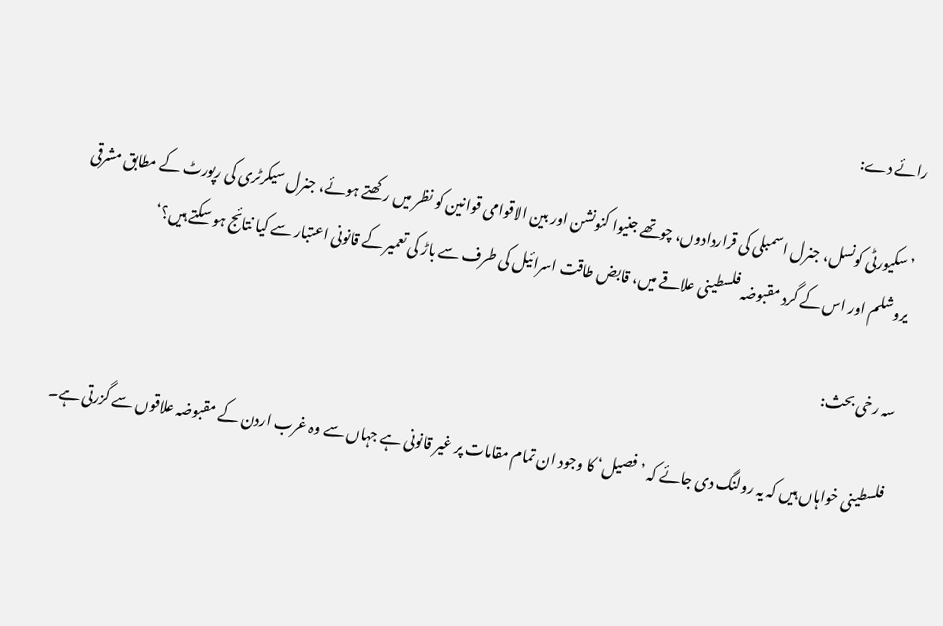رائے دے:

’سکیورٹی کونسل، جنرل اسمبلی کی قراردادوں، چوتھے جنیوا کنونشن اور بین الاقوامی قوانین کو نظر میں رکھتے ہوئے، جنرل سیکرٹری کی رپورٹ کے مطابق مشرقی یروشلم اور اس کے گرد مقبوضہ فلسطینی علاقے میں، قابض طاقت اسرائیل کی طرف سے باڑ کی تعمیر کے قانونی اعتبار سے کیا نتائج ہو سکتے ہیں؟‘

سہ رخی بحث:

فلسطینی خواہاں ہیں کہ یہ رولنگ دی جائے کہ ’فصیل‘ کا وجود ان تمام مقامات پر غیر قانونی ہے جہاں سے وہ غرب اردن کے مقبوضہ علاقوں سے گزرتی ہے۔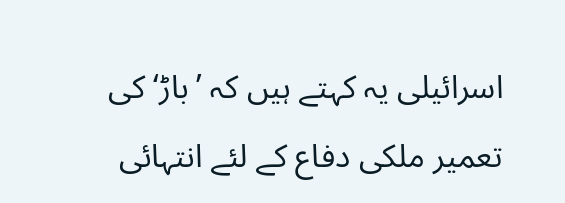اسرائیلی یہ کہتے ہیں کہ ’باڑ‘ کی تعمیر ملکی دفاع کے لئے انتہائی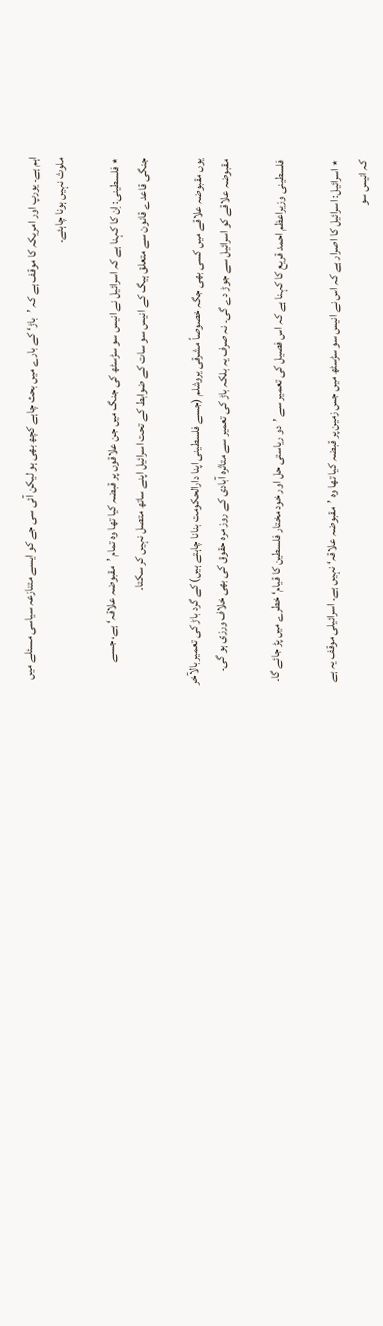اہم ہے۔ یورپ اور امریکہ کا موقف ہے کہ ’باڑ‘ کے بارے میں بحث چاہے کچھ بھی ہو لیکن آئی سی جے کو ایسے متنازعہ سیاسی مسئلے میں ملوث نہیں ہونا چاہئے۔

٭ فلسطینی: اِن کا کہنا ہے کہ اسرائیل نے انیس سو سڑسٹھ کی جنگ میں جن علاقوں پر قبضہ کیا تھا وہ تمام ’مقبوضہ علاقہ‘ ہے، جسے جنگی قاعدے قانون سے متعلق ہیگ کے انیس سو سات کے ضوابط کے تحت اسرائیل اپنے ساتھ متصل نہیں کر سکتا۔

یوں مقبوضہ علاقے میں کسی بھی جگہ خصوصاً مشرقی یروشلم (جسے فلسطینی اپنا دارالحکومت بنانا چاہتے ہیں) کے گرد باڑ کی تعمیر بالآخر مقبوضہ علاقے کو اسرائیل سے جوڑ دے گی۔ نہ صرف یہ بلکہ باڑ کی تعمیر سے متاثرہ آبادی کے روز مرہ حقوق کی بھی خلاف ورزی ہو گی۔

فلسطینی وزیراعظم احمد قریع کا کہنا ہے کہ اس فصیل کی تعمیر سے ’دو ریاستی حل اور خود مختار فلسطین کا قیام‘ خطرے میں پڑ جائے گا۔

٭ اسرائیل: اسرائیل کا اصرار ہے کہ اس نے انیس سو سڑسٹھ میں جس زمین پر قبضہ کیا تھا وہ ’مقبوضہ علاقہ‘ نہیں ہے۔ اسرائیلی موقف یہ ہے کہ انیس سو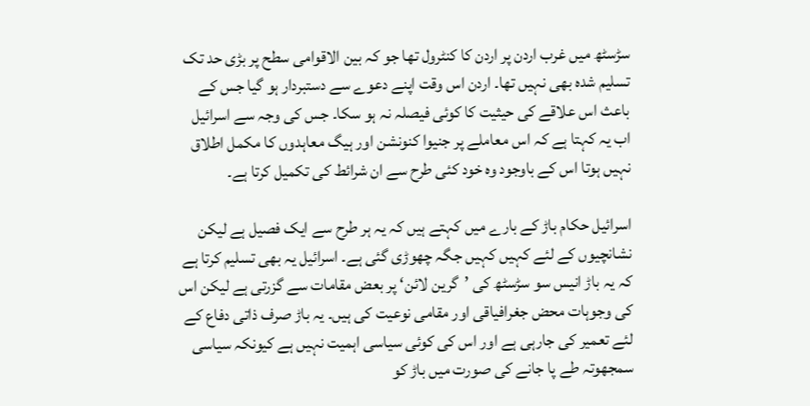سڑسٹھ میں غرب اردن پر اردن کا کنٹرول تھا جو کہ بین الاقوامی سطح پر بڑی حد تک تسلیم شدہ بھی نہیں تھا۔ اردن اس وقت اپنے دعوے سے دستبردار ہو گیا جس کے باعث اس علاقے کی حیثیت کا کوئی فیصلہ نہ ہو سکا۔ جس کی وجہ سے اسرائیل اب یہ کہتا ہے کہ اس معاملے پر جنیوا کنونشن اور ہیگ معاہدوں کا مکمل اطلاق نہیں ہوتا اس کے باوجود وہ خود کئی طرح سے ان شرائط کی تکمیل کرتا ہے۔

اسرائیل حکام باڑ کے بارے میں کہتے ہیں کہ یہ ہر طرح سے ایک فصیل ہے لیکن نشانچیوں کے لئے کہیں کہیں جگہ چھوڑی گئی ہے۔ اسرائیل یہ بھی تسلیم کرتا ہے کہ یہ باڑ انیس سو سڑسٹھ کی ’گرین لائن‘ پر بعض مقامات سے گزرتی ہے لیکن اس کی وجوہات محض جغرافیاقی اور مقامی نوعیت کی ہیں۔ یہ باڑ صرف ذاتی دفاع کے لئے تعمیر کی جارہی ہے اور اس کی کوئی سیاسی اہمیت نہیں ہے کیونکہ سیاسی سمجھوتہ طے پا جانے کی صورت میں باڑ کو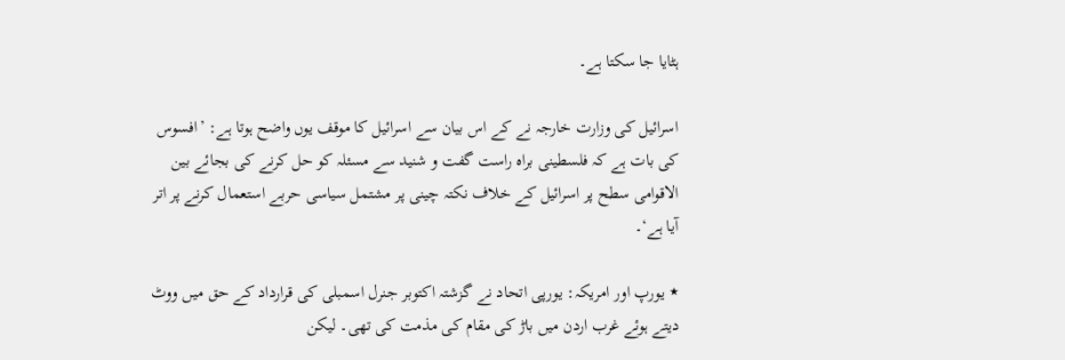ہٹایا جا سکتا ہے۔

اسرائیل کی وزارت خارجہ نے کے اس بیان سے اسرائیل کا موقف یوں واضح ہوتا ہے: ’افسوس کی بات ہے کہ فلسطینی براہ راست گفت و شنید سے مسئلہ کو حل کرنے کی بجائے بین الاقوامی سطح پر اسرائیل کے خلاف نکتہ چینی پر مشتمل سیاسی حربے استعمال کرنے پر اتر آیا ہے‘۔

٭ یورپ اور امریکہ: یورپی اتحاد نے گزشتہ اکتوبر جنرل اسمبلی کی قرارداد کے حق میں ووٹ دیتے ہوئے غرب اردن میں باڑ کی مقام کی مذمت کی تھی۔ لیکن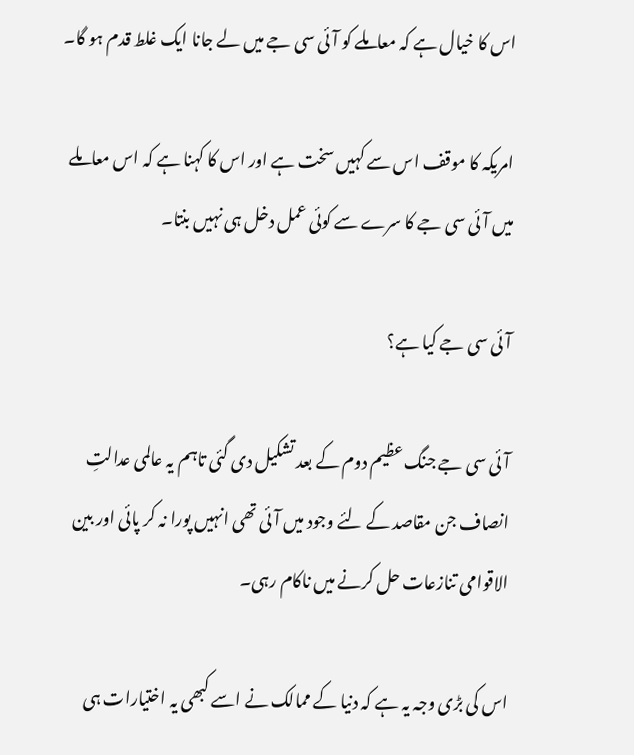اس کا خیال ہے کہ معاملے کو آئی سی جے میں لے جانا ایک غلط قدم ہو گا۔

امریکہ کا موقف اس سے کہیں سخت ہے اور اس کا کہنا ہے کہ اس معاملے میں آئی سی جے کا سرے سے کوئی عمل دخل ہی نہیں بنتا۔

آئی سی جے کیا ہے؟

آئی سی جے جنگ عظیم دوم کے بعد تشکیل دی گئی تاہم یہ عالمی عدالتِ انصاف جن مقاصد کے لئے وجود میں آئی تھی انہیں پورا نہ کر پائی اور بین الاقوامی تنازعات حل کرنے میں ناکام رہی۔

اس کی بڑی وجہ یہ ہے کہ دنیا کے ممالک نے اسے کبھی یہ اختیارات ہی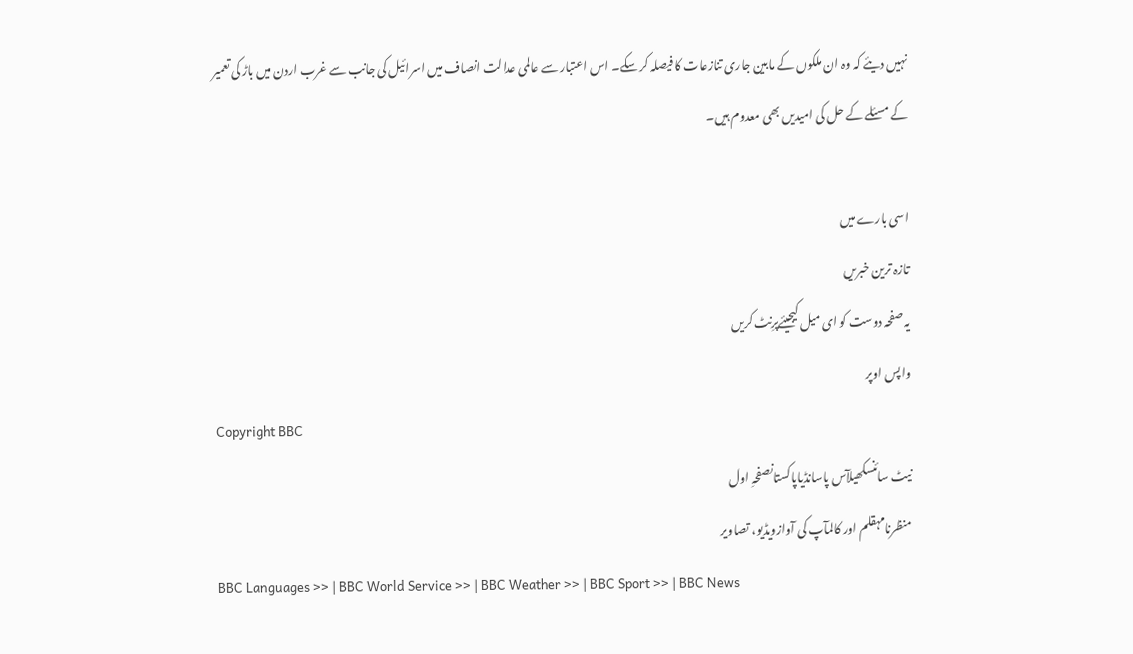نہیں دیئے کہ وہ ان ملکوں کے مابین جاری تنازعات کا فیصلہ کر سکے۔ اس اعتبار سے عالمی عدالت انصاف میں اسرائیل کی جانب سے غرب اردن میں باڑ کی تعمیر کے مسئلے کے حل کی امیدیں بھی معدوم ہیں۔

اسی بارے میں
تازہ ترین خبریں
یہ صفحہ دوست کو ای میل کیجیئےپرِنٹ کریں
واپس اوپر
Copyright BBC
نیٹ سائنسکھیلآس پاسانڈیاپاکستانصفحہِ اول
منظرنامہقلم اور کالمآپ کی آوازویڈیو، تصاویر
BBC Languages >> | BBC World Service >> | BBC Weather >> | BBC Sport >> | BBC News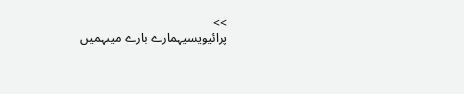>>
پرائیویسیہمارے بارے میںہمیں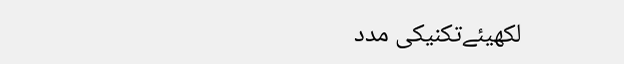لکھیئےتکنیکی مدد